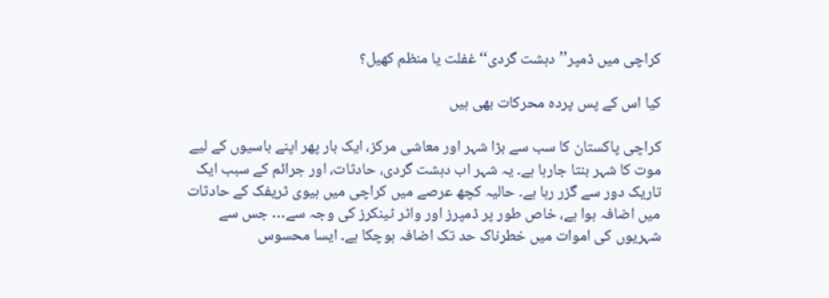کراچی میں ڈمپر’’دہشت گردی‘‘ غفلت یا منظم کھیل؟

کیا اس کے پس پردہ محرکات بھی ہیں

کراچی پاکستان کا سب سے بڑا شہر اور معاشی مرکز، ایک بار پھر اپنے باسیوں کے لیے موت کا شہر بنتا جارہا ہے۔ یہ شہر اب دہشت گردی، حادثات، اور جرائم کے سبب ایک تاریک دور سے گزر رہا ہے۔ حالیہ کچھ عرصے میں کراچی میں ہیوی ٹریفک کے حادثات میں اضافہ ہوا ہے، خاص طور پر ڈمپرز اور واٹر ٹینکرز کی وجہ سے… جس سے شہریوں کی اموات میں خطرناک حد تک اضافہ ہوچکا ہے۔ ایسا محسوس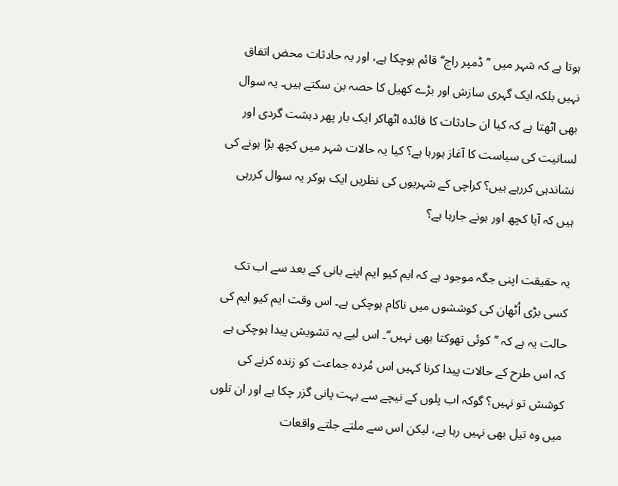ہوتا ہے کہ شہر میں ’’ڈمپر راج‘‘ قائم ہوچکا ہے، اور یہ حادثات محض اتفاق نہیں بلکہ ایک گہری سازش اور بڑے کھیل کا حصہ بن سکتے ہیں۔ یہ سوال بھی اٹھتا ہے کہ کیا ان حادثات کا فائدہ اٹھاکر ایک بار پھر دہشت گردی اور لسانیت کی سیاست کا آغاز ہورہا ہے؟ کیا یہ حالات شہر میں کچھ بڑا ہونے کی نشاندہی کررہے ہیں؟ کراچی کے شہریوں کی نظریں ایک ہوکر یہ سوال کررہی ہیں کہ آیا کچھ اور ہونے جارہا ہے؟

یہ حقیقت اپنی جگہ موجود ہے کہ ایم کیو ایم اپنے بانی کے بعد سے اب تک کسی بڑی اُٹھان کی کوششوں میں ناکام ہوچکی ہے۔ اس وقت ایم کیو ایم کی حالت یہ ہے کہ ’’کوئی تھوکتا بھی نہیں‘‘۔ اس لیے یہ تشویش پیدا ہوچکی ہے کہ اس طرح کے حالات پیدا کرنا کہیں اس مُردہ جماعت کو زندہ کرنے کی کوشش تو نہیں؟ گوکہ اب پلوں کے نیچے سے بہت پانی گزر چکا ہے اور ان تلوں میں وہ تیل بھی نہیں رہا ہے، لیکن اس سے ملتے جلتے واقعات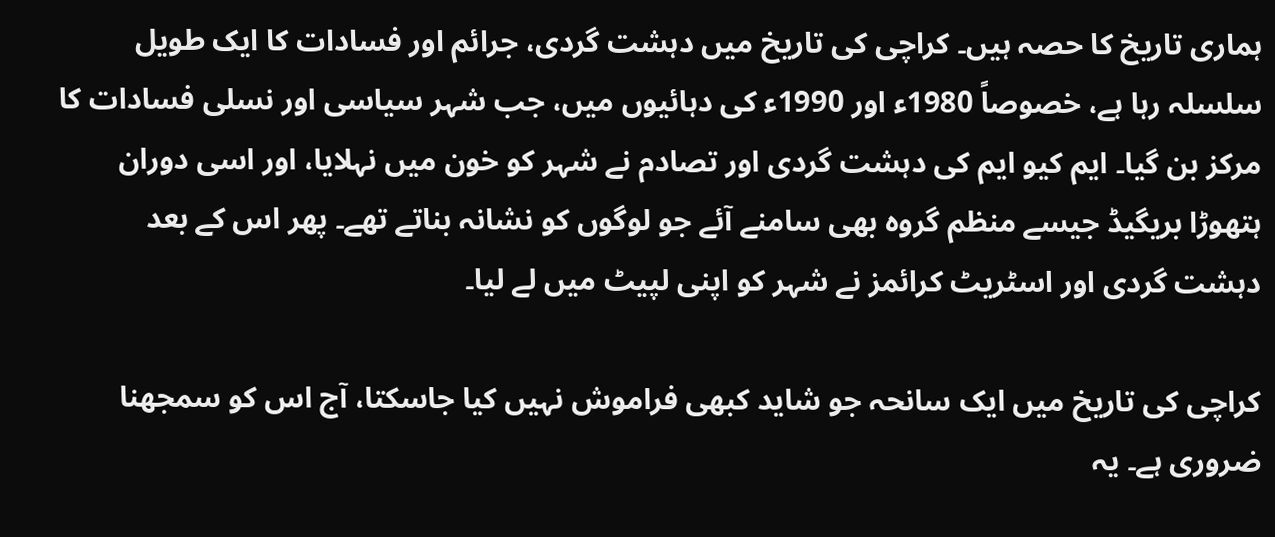ہماری تاریخ کا حصہ ہیں۔ کراچی کی تاریخ میں دہشت گردی، جرائم اور فسادات کا ایک طویل سلسلہ رہا ہے، خصوصاً 1980ء اور 1990ء کی دہائیوں میں، جب شہر سیاسی اور نسلی فسادات کا مرکز بن گیا۔ ایم کیو ایم کی دہشت گردی اور تصادم نے شہر کو خون میں نہلایا، اور اسی دوران ہتھوڑا بریگیڈ جیسے منظم گروہ بھی سامنے آئے جو لوگوں کو نشانہ بناتے تھے۔ پھر اس کے بعد دہشت گردی اور اسٹریٹ کرائمز نے شہر کو اپنی لپیٹ میں لے لیا۔

کراچی کی تاریخ میں ایک سانحہ جو شاید کبھی فراموش نہیں کیا جاسکتا، آج اس کو سمجھنا ضروری ہے۔ یہ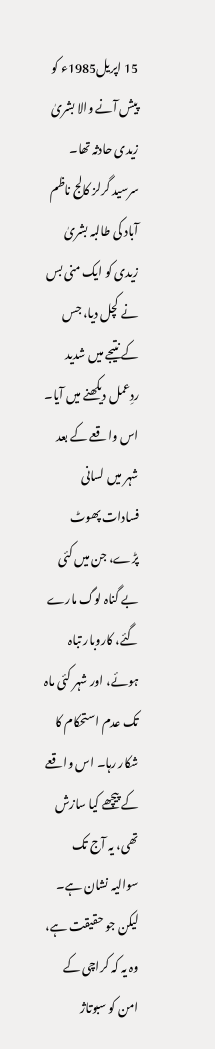15 اپریل1985ء کو پیش آنے والا بشریٰ زیدی حادثہ تھا۔ سرسید گرلز کالج ناظم آباد کی طالبہ بشریٰ زیدی کو ایک منی بس نے کچل دیا، جس کے نتیجے میں شدید ردِعمل دیکھنے میں آیا۔ اس واقعے کے بعد شہر میں لسانی فسادات پھوٹ پڑے، جن میں کئی بے گناہ لوگ مارے گئے، کاروبار تباہ ہوئے، اور شہر کئی ماہ تک عدم استحکام کا شکار رہا۔ اس واقعے کے پیچھے کیا سازش تھی، یہ آج تک سوالیہ نشان ہے۔ لیکن جو حقیقت ہے، وہ یہ کہ کراچی کے امن کو سبوتاژ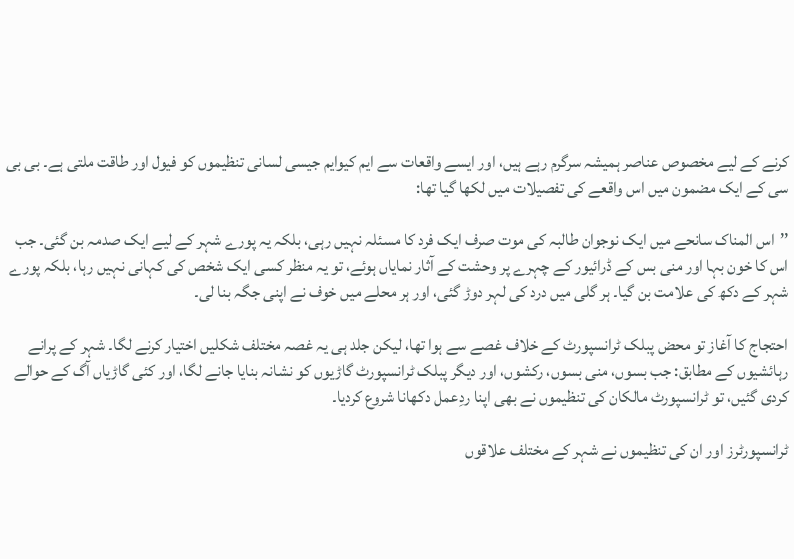کرنے کے لیے مخصوص عناصر ہمیشہ سرگرم رہے ہیں، اور ایسے واقعات سے ایم کیوایم جیسی لسانی تنظیموں کو فیول اور طاقت ملتی ہے۔ بی بی سی کے ایک مضمون میں اس واقعے کی تفصیلات میں لکھا گیا تھا:

’’اس المناک سانحے میں ایک نوجوان طالبہ کی موت صرف ایک فرد کا مسئلہ نہیں رہی، بلکہ یہ پورے شہر کے لیے ایک صدمہ بن گئی۔ جب اس کا خون بہا اور منی بس کے ڈرائیور کے چہرے پر وحشت کے آثار نمایاں ہوئے، تو یہ منظر کسی ایک شخص کی کہانی نہیں رہا، بلکہ پورے شہر کے دکھ کی علامت بن گیا۔ ہر گلی میں درد کی لہر دوڑ گئی، اور ہر محلے میں خوف نے اپنی جگہ بنا لی۔

احتجاج کا آغاز تو محض پبلک ٹرانسپورٹ کے خلاف غصے سے ہوا تھا، لیکن جلد ہی یہ غصہ مختلف شکلیں اختیار کرنے لگا۔ شہر کے پرانے رہائشیوں کے مطابق: جب بسوں، منی بسوں، رکشوں، اور دیگر پبلک ٹرانسپورٹ گاڑیوں کو نشانہ بنایا جانے لگا، اور کئی گاڑیاں آگ کے حوالے کردی گئیں، تو ٹرانسپورٹ مالکان کی تنظیموں نے بھی اپنا ردِعمل دکھانا شروع کردیا۔

ٹرانسپورٹرز اور ان کی تنظیموں نے شہر کے مختلف علاقوں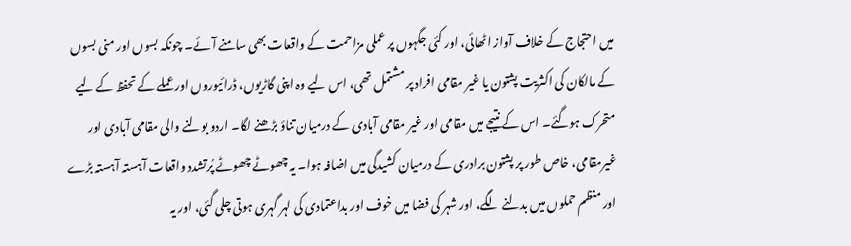میں احتجاج کے خلاف آواز اٹھائی، اور کئی جگہوں پر عملی مزاحمت کے واقعات بھی سامنے آئے۔ چونکہ بسوں اور منی بسوں کے مالکان کی اکثریت پشتون یا غیر مقامی افراد پر مشتمل تھی، اس لیے وہ اپنی گاڑیوں، ڈرائیوروں اور عملے کے تحفظ کے لیے متحرک ہوگئے۔ اس کے نتیجے میں مقامی اور غیر مقامی آبادی کے درمیان تناؤ بڑھنے لگا۔ اردو بولنے والی مقامی آبادی اور غیرمقامی، خاص طور پر پشتون برادری کے درمیان کشیدگی میں اضافہ ہوا۔ یہ چھوٹے چھوٹے پُرتشدد واقعات آہستہ آہستہ بڑے اور منظم حملوں میں بدلنے لگے، اور شہر کی فضا میں خوف اور بداعتمادی کی لہر گہری ہوتی چلی گئی، اور یہ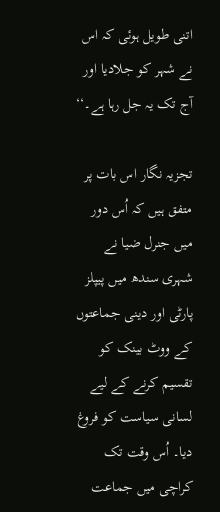اتنی طویل ہوئی کہ اس نے شہر کو جلادیا اور آج تک یہ جل رہا ہے۔‘‘

تجزیہ نگار اس بات پر متفق ہیں کہ اُس دور میں جنرل ضیا نے شہری سندھ میں پیپلز پارٹی اور دینی جماعتوں کے ووٹ بینک کو تقسیم کرنے کے لیے لسانی سیاست کو فروغ دیا۔ اُس وقت تک کراچی میں جماعت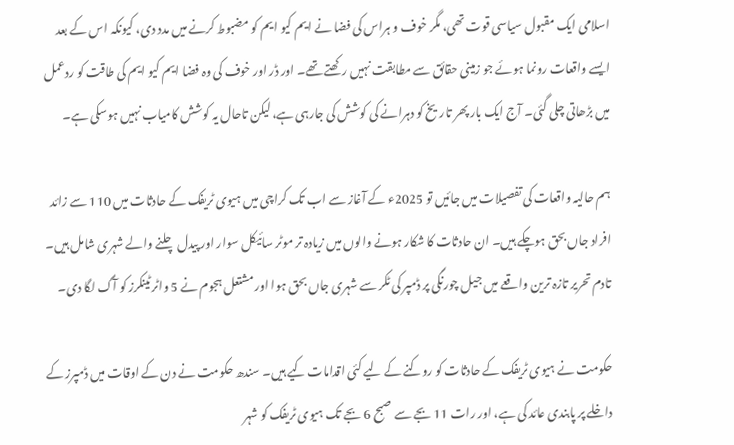اسلامی ایک مقبول سیاسی قوت تھی، مگر خوف و ہراس کی فضا نے ایم کیو ایم کو مضبوط کرنے میں مدد دی، کیونکہ اس کے بعد ایسے واقعات رونما ہوئے جو زمینی حقائق سے مطابقت نہیں رکھتے تھے۔ اور ڈر اور خوف کی وہ فضا ایم کیو ایم کی طاقت کو ردعمل میں بڑھاتی چلی گئی۔ آج ایک بار پھر تاریخ کو دہرانے کی کوشش کی جارہی ہے، لیکن تاحال یہ کوشش کامیاب نہیں ہوسکی ہے۔

ہم حالیہ واقعات کی تفصیلات میں جائیں تو 2025ء کے آغاز سے اب تک کراچی میں ہیوی ٹریفک کے حادثات میں 110 سے زائد افراد جاں بحق ہوچکے ہیں۔ ان حادثات کا شکار ہونے والوں میں زیادہ تر موٹر سائیکل سوار اور پیدل چلنے والے شہری شامل ہیں۔ تادم تحریر تازہ ترین واقعے میں جیل چورنگی پر ڈمپر کی ٹکر سے شہری جاں بحق ہوا اور مشتعل ہجوم نے 5 واٹر ٹینکرز کو آگ لگا دی۔

حکومت نے ہیوی ٹریفک کے حادثات کو روکنے کے لیے کئی اقدامات کیے ہیں۔ سندھ حکومت نے دن کے اوقات میں ڈمپرز کے داخلے پر پابندی عائد کی ہے، اور رات 11 بجے سے صبح 6 بجے تک ہیوی ٹریفک کو شہر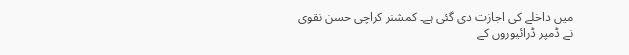میں داخلے کی اجازت دی گئی ہے۔ کمشنر کراچی حسن نقوی نے ڈمپر ڈرائیوروں کے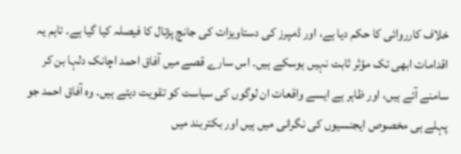خلاف کارروائی کا حکم دیا ہے، اور ڈمپرز کی دستاویزات کی جانچ پڑتال کا فیصلہ کیا گیا ہے۔ تاہم یہ اقدامات ابھی تک مؤثر ثابت نہیں ہوسکے ہیں۔ اس سارے قصے میں آفاق احمد اچانک دلہا بن کر سامنے آئے ہیں، اور ظاہر ہے ایسے واقعات ان لوگوں کی سیاست کو تقویت دیتے ہیں۔ وہ آفاق احمد جو پہلے ہی مخصوص ایجنسیوں کی نگرانی میں ہیں اور بکتربند میں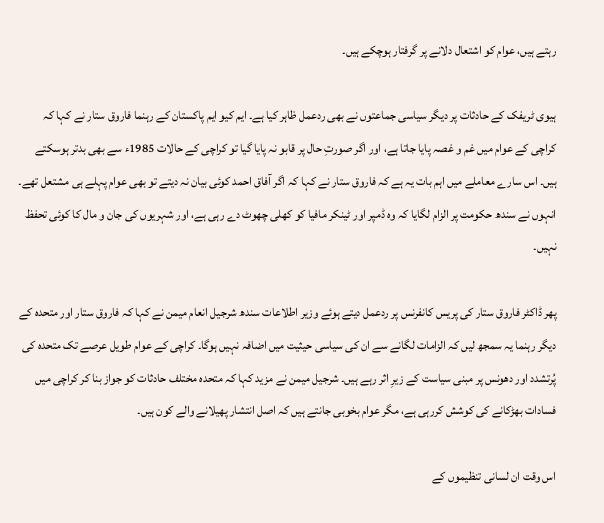رہتے ہیں، عوام کو اشتعال دلانے پر گرفتار ہوچکے ہیں۔

ہیوی ٹریفک کے حادثات پر دیگر سیاسی جماعتوں نے بھی ردعمل ظاہر کیا ہے۔ ایم کیو ایم پاکستان کے رہنما فاروق ستار نے کہا کہ کراچی کے عوام میں غم و غصہ پایا جاتا ہے، اور اگر صورتِ حال پر قابو نہ پایا گیا تو کراچی کے حالات 1985ء سے بھی بدتر ہوسکتے ہیں۔ اس سارے معاملے میں اہم بات یہ ہے کہ فاروق ستار نے کہا کہ اگر آفاق احمد کوئی بیان نہ دیتے تو بھی عوام پہلے ہی مشتعل تھے۔ انہوں نے سندھ حکومت پر الزام لگایا کہ وہ ڈمپر اور ٹینکر مافیا کو کھلی چھوٹ دے رہی ہے، اور شہریوں کی جان و مال کا کوئی تحفظ نہیں۔

پھر ڈاکٹر فاروق ستار کی پریس کانفرنس پر ردعمل دیتے ہوئے وزیر اطلاعات سندھ شرجیل انعام میمن نے کہا کہ فاروق ستار اور متحدہ کے دیگر رہنما یہ سمجھ لیں کہ الزامات لگانے سے ان کی سیاسی حیثیت میں اضافہ نہیں ہوگا۔ کراچی کے عوام طویل عرصے تک متحدہ کی پُرتشدد اور دھونس پر مبنی سیاست کے زیرِ اثر رہے ہیں۔ شرجیل میمن نے مزید کہا کہ متحدہ مختلف حادثات کو جواز بنا کر کراچی میں فسادات بھڑکانے کی کوشش کررہی ہے، مگر عوام بخوبی جانتے ہیں کہ اصل انتشار پھیلانے والے کون ہیں۔

اس وقت ان لسانی تنظیموں کے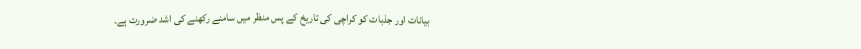بیانات اور جذبات کو کراچی کی تاریخ کے پس منظر میں سامنے رکھنے کی اشد ضرورت ہے۔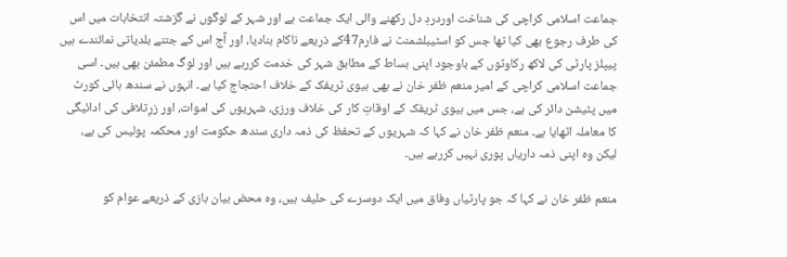جماعت اسلامی کراچی کی شناخت اوردردِ دل رکھنے والی ایک جماعت ہے اور شہر کے لوگوں نے گزشتہ انتخابات میں اس کی طرف رجوع بھی کیا تھا جس کو اسٹیبلشمنٹ نے فارم47کے ذریعے ناکام بنادیا، اور آج اس کے جتنے بلدیاتی نمائندے ہیں پیپلز پارٹی کی لاکھ رکاوٹوں کے باوجود اپنی بساط کے مطابق شہر کی خدمت کررہے ہیں اور لوگ مطمئن بھی ہیں۔ اسی جماعت اسلامی کراچی کے امیر منعم ظفر خان نے بھی ہیوی ٹریفک کے خلاف احتجاج کیا ہے۔ انہوں نے سندھ ہائی کورٹ میں پٹیشن دائر کی ہے، جس میں ہیوی ٹریفک کے اوقاتِ کار کی خلاف ورزی، شہریوں کی اموات، اور زرِتلافی کی ادائیگی کا معاملہ اٹھایا ہے۔ منعم ظفر خان نے کہا کہ شہریوں کے تحفظ کی ذمہ داری سندھ حکومت اور محکمہ پولیس کی ہے، لیکن وہ اپنی ذمہ داریاں پوری نہیں کررہے ہیں۔

منعم ظفر خان نے کہا کہ جو پارٹیاں وفاق میں ایک دوسرے کی حلیف ہیں، وہ محض بیان بازی کے ذریعے عوام کو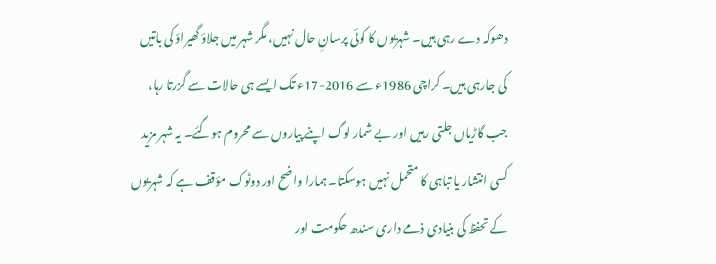دھوکہ دے رہی ہیں۔ شہریوں کا کوئی پرسانِ حال نہیں، مگر شہر میں جلاؤ گھیراؤ کی باتیں کی جارہی ہیں۔ کراچی 1986ء سے 2016-17ء تک ایسے ہی حالات سے گزرتا رہا، جب گاڑیاں جلتی رہیں اور بے شمار لوگ اپنے پیاروں سے محروم ہوگئے۔ یہ شہر مزید کسی انتشار یا تباہی کا متحمل نہیں ہوسکتا۔ ہمارا واضح اور دوٹوک مؤقف ہے کہ شہریوں کے تحفظ کی بنیادی ذمے داری سندھ حکومت اور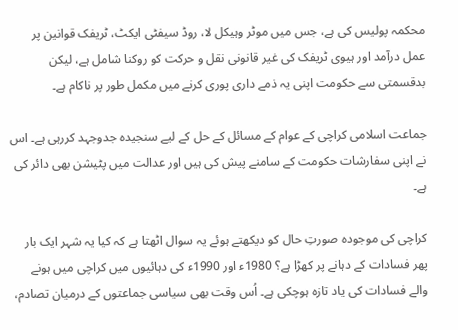محکمہ پولیس کی ہے، جس میں موٹر وہیکل لا، روڈ سیفٹی ایکٹ، ٹریفک قوانین پر عمل درآمد اور ہیوی ٹریفک کی غیر قانونی نقل و حرکت کو روکنا شامل ہے، لیکن بدقسمتی سے حکومت اپنی یہ ذمے داری پوری کرنے میں مکمل طور پر ناکام ہے۔

جماعت اسلامی کراچی کے عوام کے مسائل کے حل کے لیے سنجیدہ جدوجہد کررہی ہے۔ اس نے اپنی سفارشات حکومت کے سامنے پیش کی ہیں اور عدالت میں پٹیشن بھی دائر کی ہے۔

کراچی کی موجودہ صورتِ حال کو دیکھتے ہوئے یہ سوال اٹھتا ہے کہ کیا یہ شہر ایک بار پھر فسادات کے دہانے پر کھڑا ہے؟ 1980ء اور 1990ء کی دہائیوں میں کراچی میں ہونے والے فسادات کی یاد تازہ ہوچکی ہے۔ اُس وقت بھی سیاسی جماعتوں کے درمیان تصادم،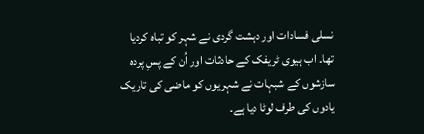نسلی فسادات اور دہشت گردی نے شہر کو تباہ کردیا تھا۔ اب ہیوی ٹریفک کے حادثات اور اُن کے پسِ پردہ سازشوں کے شبہات نے شہریوں کو ماضی کی تاریک یادوں کی طرف لوٹا دیا ہے۔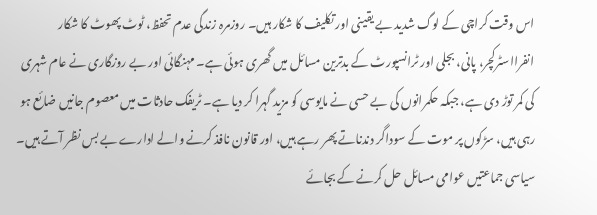اس وقت کراچی کے لوگ شدید بے یقینی اور تکلیف کا شکار ہیں۔ روزمرہ زندگی عدم تحفظ، ٹوٹ پھوٹ کا شکار انفرااسٹرکچر، پانی، بجلی اور ٹرانسپورٹ کے بدترین مسائل میں گھری ہوئی ہے۔ مہنگائی اور بے روزگاری نے عام شہری کی کمر توڑ دی ہے، جبکہ حکمرانوں کی بے حسی نے مایوسی کو مزید گہرا کر دیا ہے۔ ٹریفک حادثات میں معصوم جانیں ضائع ہو رہی ہیں، سڑکوں پر موت کے سوداگر دندناتے پھر رہے ہیں، اور قانون نافذ کرنے والے ادارے بے بس نظر آتے ہیں۔ سیاسی جماعتیں عوامی مسائل حل کرنے کے بجائے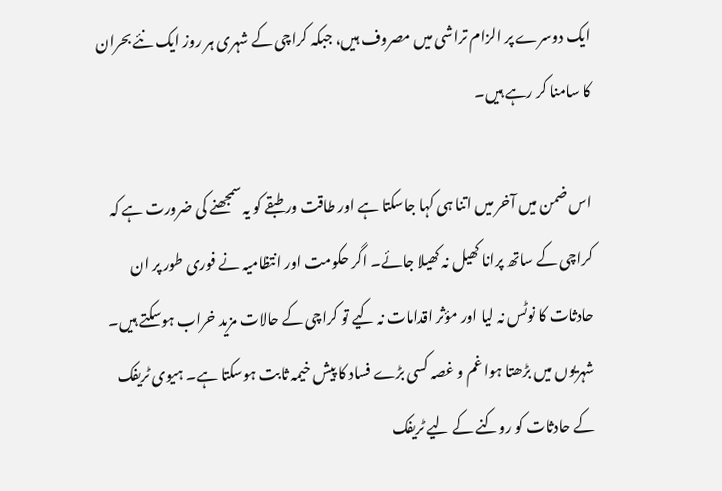ایک دوسرے پر الزام تراشی میں مصروف ہیں، جبکہ کراچی کے شہری ہر روز ایک نئے بحران کا سامنا کر رہے ہیں۔

اس ضمن میں آخر میں اتنا ہی کہا جاسکتا ہے اور طاقت ور طبقے کو یہ سمجھنے کی ضرورت ہے کہ کراچی کے ساتھ پرانا کھیل نہ کھیلا جائے۔ اگر حکومت اور انتظامیہ نے فوری طور پر ان حادثات کا نوٹس نہ لیا اور مؤثر اقدامات نہ کیے تو کراچی کے حالات مزید خراب ہوسکتے ہیں۔ شہریوں میں بڑھتا ہوا غم و غصہ کسی بڑے فساد کا پیش خیمہ ثابت ہوسکتا ہے۔ ہیوی ٹریفک کے حادثات کو روکنے کے لیے ٹریفک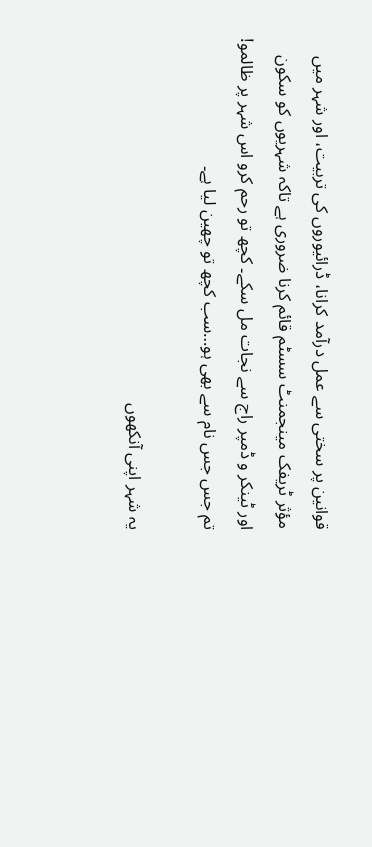قوانین پر سختی سے عمل درآمد کرانا، ڈرائیوروں کی تربیت، اور شہر میں مؤثر ٹریفک مینجمنٹ سسٹم قائم کرنا ضروری ہے تاکہ شہریوں کو سکون اور ٹینکر و ڈمپر راج سے نجات مل سکے۔ کچھ تو رحم کرو اس شہر پر ظالمو! تم جس جس نام سے بھی ہو…سب کچھ تو چھین لیا ہے۔

یہ شہر اپنی آنکھوں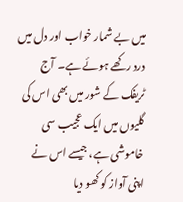میں بے شمار خواب اور دل میں درد رکھے ہوئے ہے۔ آج ٹریفک کے شور میں بھی اس کی گلیوں میں ایک عجیب سی خاموشی ہے، جیسے اس نے اپنی آواز کو کھو دیا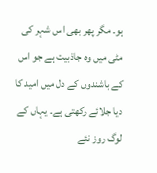ہو۔ مگر پھر بھی اس شہر کی مٹی میں وہ جاذبیت ہے جو اس کے باشندوں کے دل میں امید کا دیا جلائے رکھتی ہے۔ یہاں کے لوگ روز نئے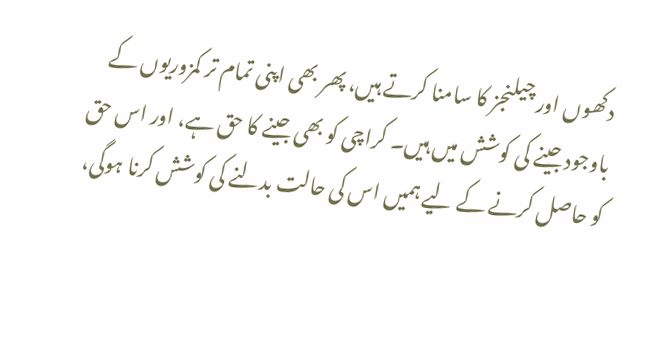دکھوں اور چیلنجز کا سامنا کرتے ہیں، پھر بھی اپنی تمام تر کمزوریوں کے باوجود جینے کی کوشش میں ہیں۔ کراچی کو بھی جینے کا حق ہے، اور اس حق کو حاصل کرنے کے لیے ہمیں اس کی حالت بدلنے کی کوشش کرنا ہوگی،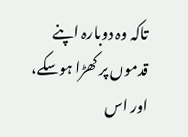تاکہ وہ دوبارہ اپنے قدموں پر کھڑا ہوسکے، اور اس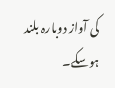کی آواز دوبارہ بلند ہوسکے۔